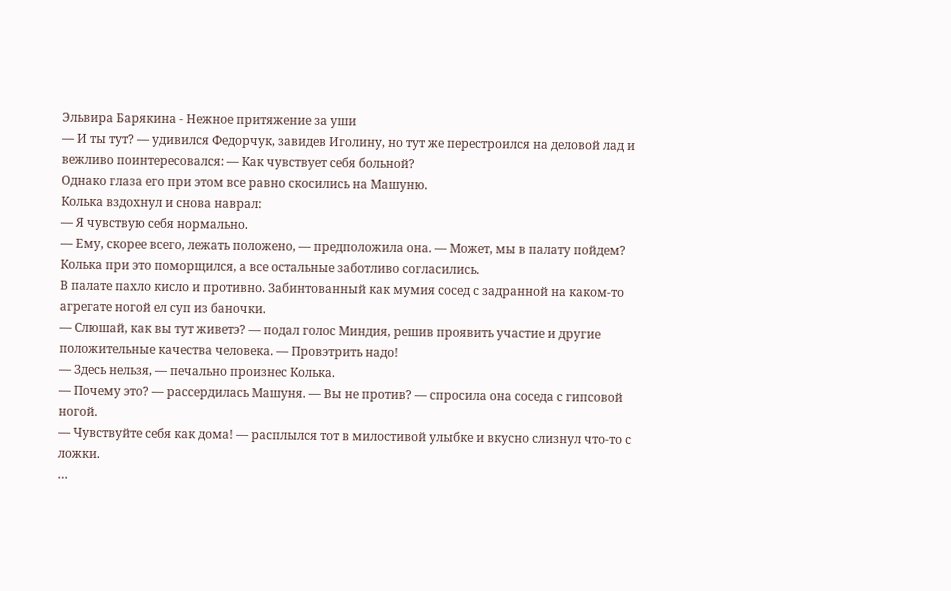Эльвира Барякина - Нежное притяжение за уши
— И ты тут? — удивился Федорчук, завидев Иголину, но тут же перестроился на деловой лад и вежливо поинтересовался: — Как чувствует себя больной?
Однако глаза его при этом все равно скосились на Машуню.
Колька вздохнул и снова наврал:
— Я чувствую себя нормально.
— Ему, скорее всего, лежать положено, — предположила она. — Может, мы в палату пойдем?
Колька при это поморщился, а все остальные заботливо согласились.
В палате пахло кисло и противно. Забинтованный как мумия сосед с задранной на каком-то агрегате ногой ел суп из баночки.
— Слюшай, как вы тут живетэ? — подал голос Миндия, решив проявить участие и другие положительные качества человека. — Провэтрить надо!
— Здесь нельзя, — печально произнес Колька.
— Почему это? — рассердилась Машуня. — Вы не против? — спросила она соседа с гипсовой ногой.
— Чувствуйте себя как дома! — расплылся тот в милостивой улыбке и вкусно слизнул что-то с ложки.
…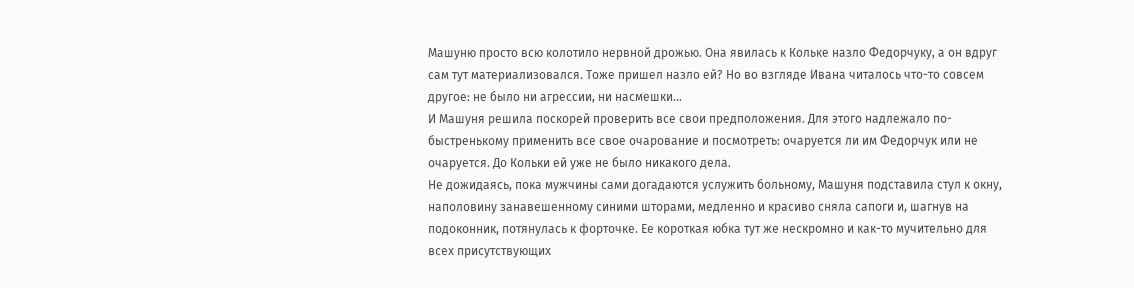Машуню просто всю колотило нервной дрожью. Она явилась к Кольке назло Федорчуку, а он вдруг сам тут материализовался. Тоже пришел назло ей? Но во взгляде Ивана читалось что-то совсем другое: не было ни агрессии, ни насмешки…
И Машуня решила поскорей проверить все свои предположения. Для этого надлежало по-быстренькому применить все свое очарование и посмотреть: очаруется ли им Федорчук или не очаруется. До Кольки ей уже не было никакого дела.
Не дожидаясь, пока мужчины сами догадаются услужить больному, Машуня подставила стул к окну, наполовину занавешенному синими шторами, медленно и красиво сняла сапоги и, шагнув на подоконник, потянулась к форточке. Ее короткая юбка тут же нескромно и как-то мучительно для всех присутствующих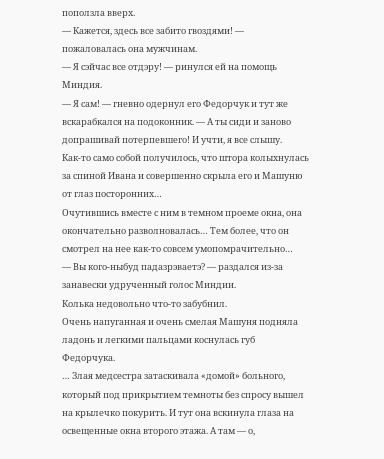поползла вверх.
— Кажется, здесь все забито гвоздями! — пожаловалась она мужчинам.
— Я сэйчас все отдэру! — ринулся ей на помощь Миндия.
— Я сам! — гневно одернул его Федорчук и тут же вскарабкался на подоконник. — А ты сиди и заново допрашивай потерпевшего! И учти, я все слышу.
Как-то само собой получилось, что штора колыхнулась за спиной Ивана и совершенно скрыла его и Машуню от глаз посторонних…
Очутившись вместе с ним в темном проеме окна, она окончательно разволновалась… Тем более, что он смотрел на нее как-то совсем умопомрачительно…
— Вы кого-ныбуд падазрэваетэ? — раздался из-за занавески удрученный голос Миндии.
Колька недовольно что-то забубнил.
Очень напуганная и очень смелая Машуня подняла ладонь и легкими пальцами коснулась губ Федорчука.
… Злая медсестра затаскивала «домой» больного, который под прикрытием темноты без спросу вышел на крылечко покурить. И тут она вскинула глаза на освещенные окна второго этажа. А там — о,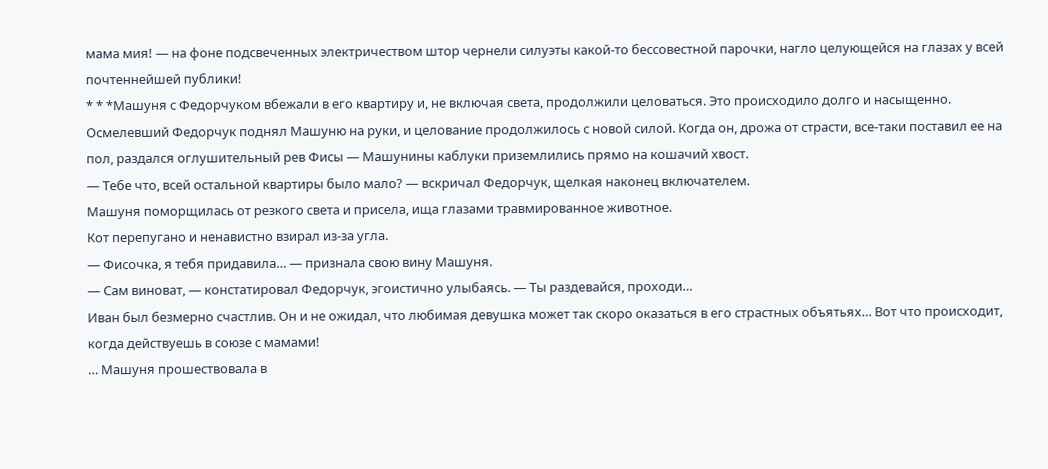мама мия! — на фоне подсвеченных электричеством штор чернели силуэты какой-то бессовестной парочки, нагло целующейся на глазах у всей почтеннейшей публики!
* * *Машуня с Федорчуком вбежали в его квартиру и, не включая света, продолжили целоваться. Это происходило долго и насыщенно. Осмелевший Федорчук поднял Машуню на руки, и целование продолжилось с новой силой. Когда он, дрожа от страсти, все-таки поставил ее на пол, раздался оглушительный рев Фисы — Машунины каблуки приземлились прямо на кошачий хвост.
— Тебе что, всей остальной квартиры было мало? — вскричал Федорчук, щелкая наконец включателем.
Машуня поморщилась от резкого света и присела, ища глазами травмированное животное.
Кот перепугано и ненавистно взирал из-за угла.
— Фисочка, я тебя придавила… — признала свою вину Машуня.
— Сам виноват, — констатировал Федорчук, эгоистично улыбаясь. — Ты раздевайся, проходи…
Иван был безмерно счастлив. Он и не ожидал, что любимая девушка может так скоро оказаться в его страстных объятьях… Вот что происходит, когда действуешь в союзе с мамами!
… Машуня прошествовала в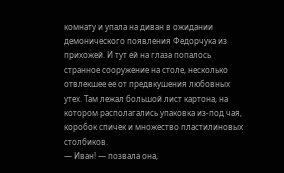комнату и упала на диван в ожидании демонического появления Федорчука из прихожей. И тут ей на глаза попалось странное сооружение на столе, несколько отвлекшее ее от предвкушения любовных утех. Там лежал большой лист картона, на котором располагались упаковка из-под чая, коробок спичек и множество пластилиновых столбиков.
— Иван! — позвала она,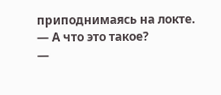приподнимаясь на локте. — А что это такое?
—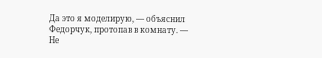Да это я моделирую, — объяснил Федорчук, протопав в комнату. — Не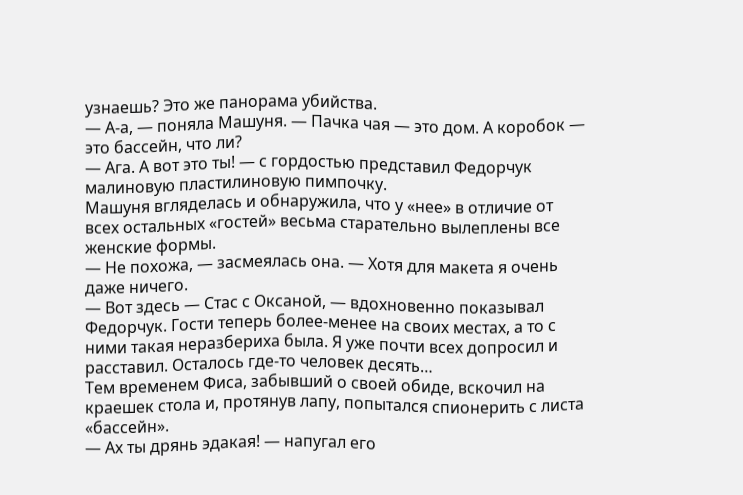узнаешь? Это же панорама убийства.
— А-а, — поняла Машуня. — Пачка чая — это дом. А коробок — это бассейн, что ли?
— Ага. А вот это ты! — с гордостью представил Федорчук малиновую пластилиновую пимпочку.
Машуня вгляделась и обнаружила, что у «нее» в отличие от всех остальных «гостей» весьма старательно вылеплены все женские формы.
— Не похожа, — засмеялась она. — Хотя для макета я очень даже ничего.
— Вот здесь — Стас с Оксаной, — вдохновенно показывал Федорчук. Гости теперь более-менее на своих местах, а то с ними такая неразбериха была. Я уже почти всех допросил и расставил. Осталось где-то человек десять…
Тем временем Фиса, забывший о своей обиде, вскочил на краешек стола и, протянув лапу, попытался спионерить с листа «бассейн».
— Ах ты дрянь эдакая! — напугал его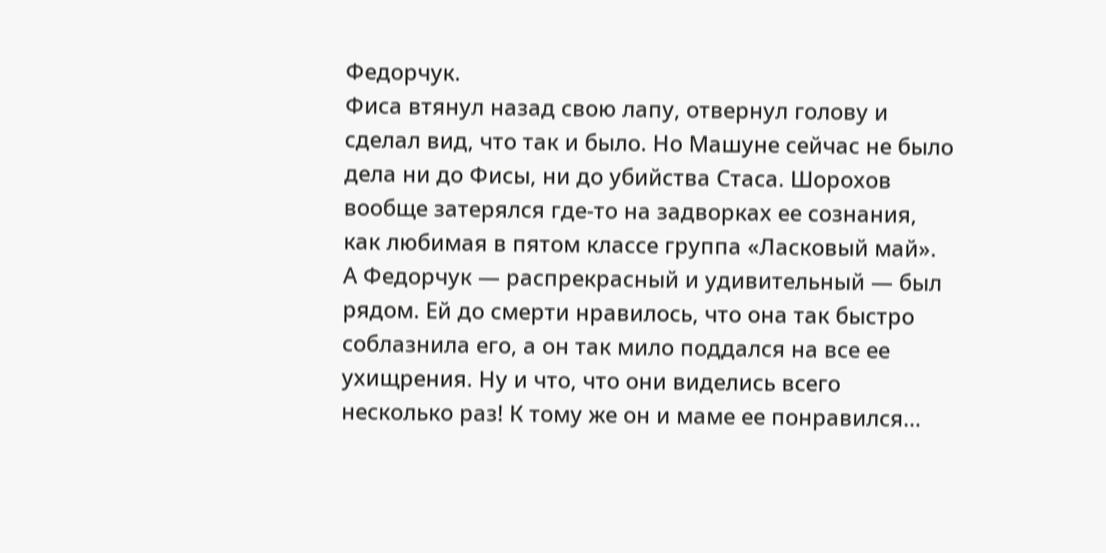Федорчук.
Фиса втянул назад свою лапу, отвернул голову и сделал вид, что так и было. Но Машуне сейчас не было дела ни до Фисы, ни до убийства Стаса. Шорохов вообще затерялся где-то на задворках ее сознания, как любимая в пятом классе группа «Ласковый май». А Федорчук — распрекрасный и удивительный — был рядом. Ей до смерти нравилось, что она так быстро соблазнила его, а он так мило поддался на все ее ухищрения. Ну и что, что они виделись всего несколько раз! К тому же он и маме ее понравился…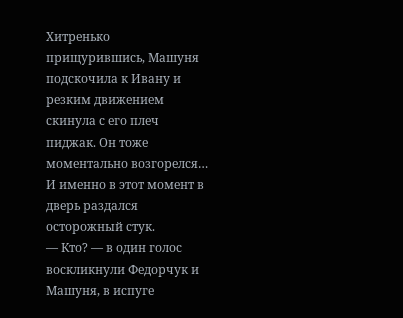Хитренько прищурившись, Машуня подскочила к Ивану и резким движением скинула с его плеч пиджак. Он тоже моментально возгорелся…
И именно в этот момент в дверь раздался осторожный стук.
— Кто? — в один голос воскликнули Федорчук и Машуня, в испуге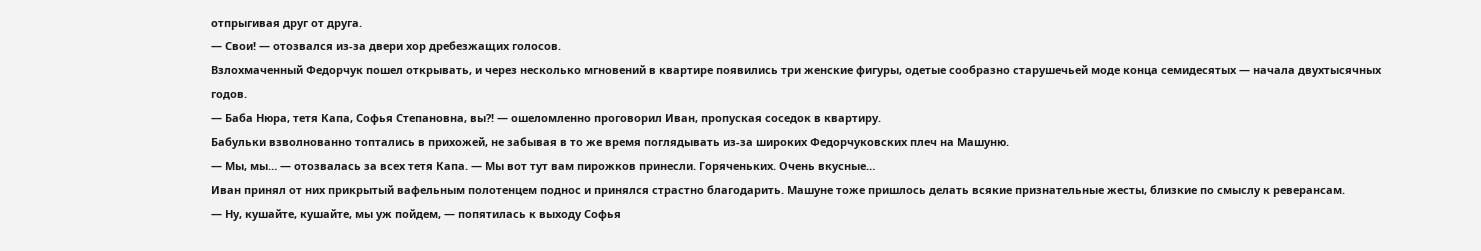отпрыгивая друг от друга.
— Свои! — отозвался из-за двери хор дребезжащих голосов.
Взлохмаченный Федорчук пошел открывать, и через несколько мгновений в квартире появились три женские фигуры, одетые сообразно старушечьей моде конца семидесятых — начала двухтысячных годов.
— Баба Нюра, тетя Капа, Софья Степановна, вы?! — ошеломленно проговорил Иван, пропуская соседок в квартиру.
Бабульки взволнованно топтались в прихожей, не забывая в то же время поглядывать из-за широких Федорчуковских плеч на Машуню.
— Мы, мы… — отозвалась за всех тетя Капа. — Мы вот тут вам пирожков принесли. Горяченьких. Очень вкусные…
Иван принял от них прикрытый вафельным полотенцем поднос и принялся страстно благодарить. Машуне тоже пришлось делать всякие признательные жесты, близкие по смыслу к реверансам.
— Ну, кушайте, кушайте, мы уж пойдем, — попятилась к выходу Софья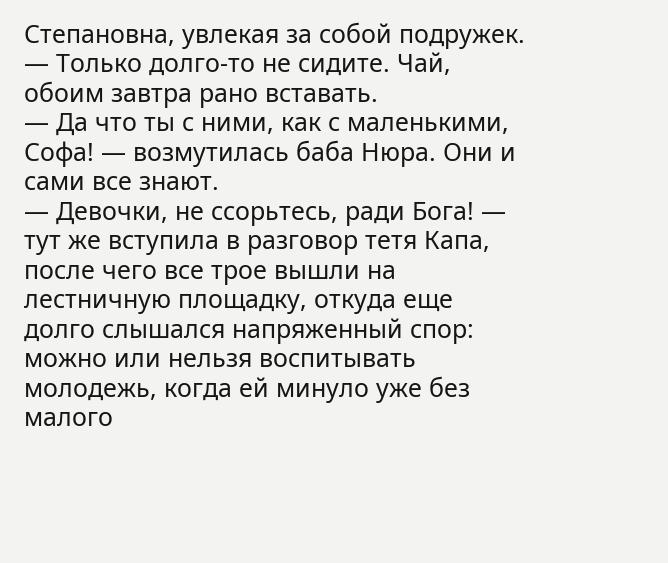Степановна, увлекая за собой подружек. — Только долго-то не сидите. Чай, обоим завтра рано вставать.
— Да что ты с ними, как с маленькими, Софа! — возмутилась баба Нюра. Они и сами все знают.
— Девочки, не ссорьтесь, ради Бога! — тут же вступила в разговор тетя Капа, после чего все трое вышли на лестничную площадку, откуда еще долго слышался напряженный спор: можно или нельзя воспитывать молодежь, когда ей минуло уже без малого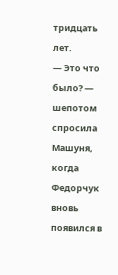тридцать лет.
— Это что было? — шепотом спросила Машуня, когда Федорчук вновь появился в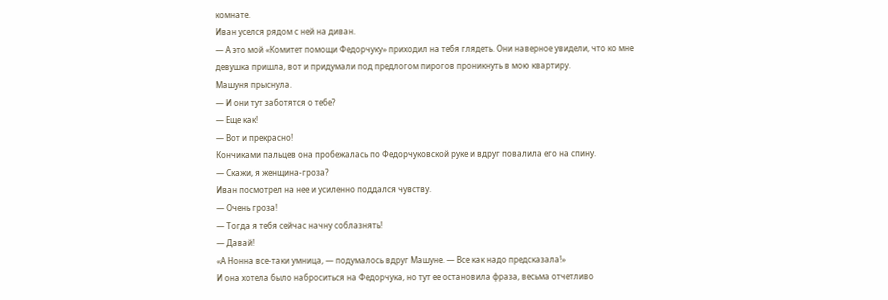комнате.
Иван уселся рядом с ней на диван.
— А это мой «Комитет помощи Федорчуку» приходил на тебя глядеть. Они наверное увидели, что ко мне девушка пришла, вот и придумали под предлогом пирогов проникнуть в мою квартиру.
Машуня прыснула.
— И они тут заботятся о тебе?
— Еще как!
— Вот и прекрасно!
Кончиками пальцев она пробежалась по Федорчуковской руке и вдруг повалила его на спину.
— Скажи, я женщина-гроза?
Иван посмотрел на нее и усиленно поддался чувству.
— Очень гроза!
— Тогда я тебя сейчас начну соблазнять!
— Давай!
«А Нонна все-таки умница, — подумалось вдруг Машуне. — Все как надо предсказала!»
И она хотела было наброситься на Федорчука, но тут ее остановила фраза, весьма отчетливо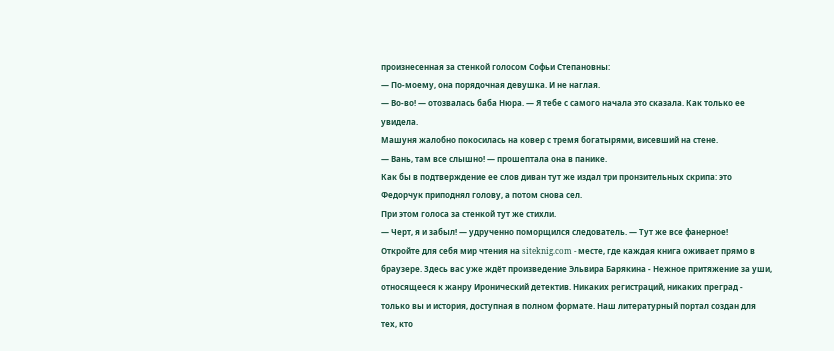произнесенная за стенкой голосом Софьи Степановны:
— По-моему, она порядочная девушка. И не наглая.
— Во-во! — отозвалась баба Нюра. — Я тебе с самого начала это сказала. Как только ее увидела.
Машуня жалобно покосилась на ковер с тремя богатырями, висевший на стене.
— Вань, там все слышно! — прошептала она в панике.
Как бы в подтверждение ее слов диван тут же издал три пронзительных скрипа: это Федорчук приподнял голову, а потом снова сел.
При этом голоса за стенкой тут же стихли.
— Черт, я и забыл! — удрученно поморщился следователь. — Тут же все фанерное!
Откройте для себя мир чтения на siteknig.com - месте, где каждая книга оживает прямо в браузере. Здесь вас уже ждёт произведение Эльвира Барякина - Нежное притяжение за уши, относящееся к жанру Иронический детектив. Никаких регистраций, никаких преград - только вы и история, доступная в полном формате. Наш литературный портал создан для тех, кто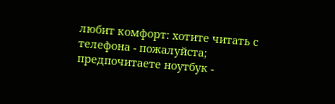любит комфорт: хотите читать с телефона - пожалуйста; предпочитаете ноутбук -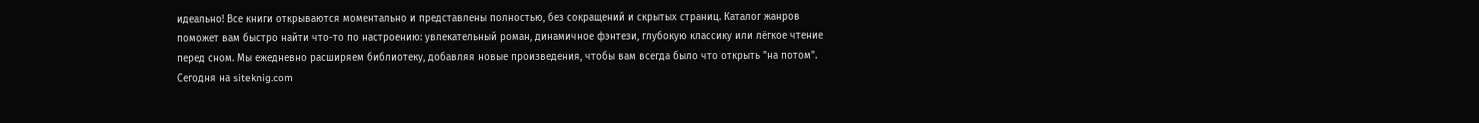идеально! Все книги открываются моментально и представлены полностью, без сокращений и скрытых страниц. Каталог жанров поможет вам быстро найти что-то по настроению: увлекательный роман, динамичное фэнтези, глубокую классику или лёгкое чтение перед сном. Мы ежедневно расширяем библиотеку, добавляя новые произведения, чтобы вам всегда было что открыть "на потом". Сегодня на siteknig.com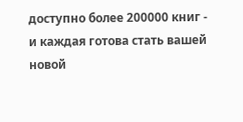доступно более 200000 книг - и каждая готова стать вашей новой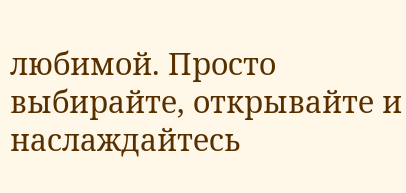любимой. Просто выбирайте, открывайте и наслаждайтесь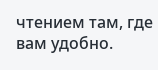чтением там, где вам удобно.